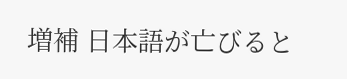増補 日本語が亡びると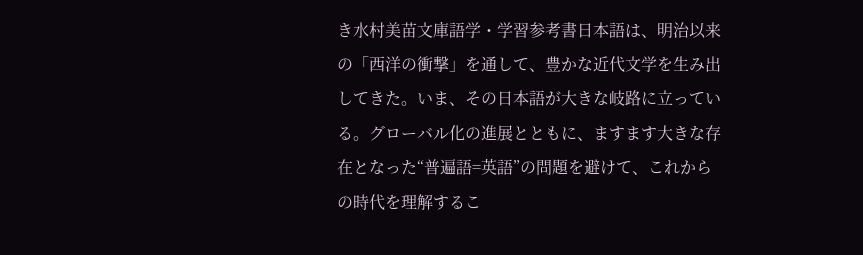き水村美苗文庫語学・学習参考書日本語は、明治以来の「西洋の衝撃」を通して、豊かな近代文学を生み出してきた。いま、その日本語が大きな岐路に立っている。グローバル化の進展とともに、ますます大きな存在となった“普遍語=英語”の問題を避けて、これからの時代を理解するこ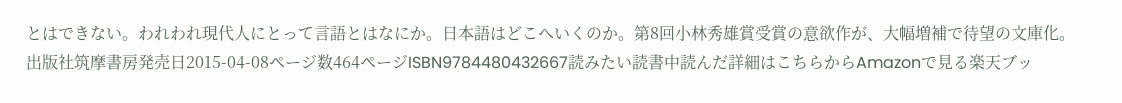とはできない。われわれ現代人にとって言語とはなにか。日本語はどこへいくのか。第8回小林秀雄賞受賞の意欲作が、大幅増補で待望の文庫化。出版社筑摩書房発売日2015-04-08ページ数464ページISBN9784480432667読みたい読書中読んだ詳細はこちらからAmazonで見る楽天ブッ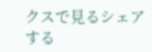クスで見るシェアする